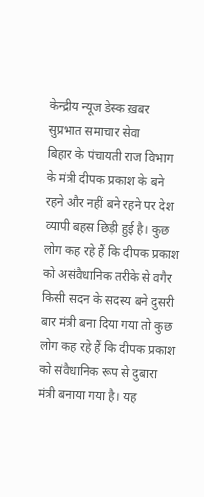केन्द्रीय न्यूज डेस्क ख़बर सुप्रभात समाचार सेवा
बिहार के पंचायती राज विभाग के मंत्री दीपक प्रकाश के बने रहने और नहीं बने रहने पर देश व्यापी बहस छिड़ी हुई है। कुछ लोग कह रहे हैं कि दीपक प्रकाश को असंवैधानिक तरीके से वगैर किसी सदन के सदस्य बने दुसरी बार मंत्री बना दिया गया तो कुछ लोग कह रहे हैं कि दीपक प्रकाश को संवैधानिक रूप से दुबारा मंत्री बनाया गया है। यह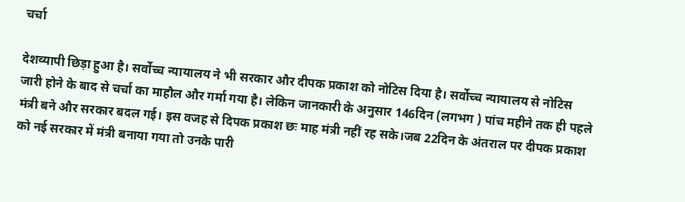चर्चा

देशव्यापी छिड़ा हुआ है। सर्वोच्च न्यायालय ने भी सरकार और दीपक प्रकाश को नोटिस दिया है। सर्वोच्च न्यायालय से नोटिस जारी होने के बाद से चर्चा का माहौल और गर्मा गया है। लेकिन जानकारी के अनुसार 146दिन (लगभग ) पांच महीने तक ही पहले मंत्री बने और सरकार बदल गई। इस वजह से दिपक प्रकाश छः माह मंत्री नहीं रह सके।जब 22दिन के अंतराल पर दीपक प्रकाश को नई सरकार में मंत्री बनाया गया तो उनके पारी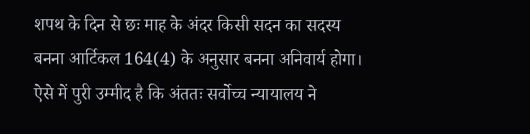शपथ के दिन से छः माह के अंदर किसी सदन का सदस्य बनना आर्टिकल 164(4) के अनुसार बनना अनिवार्य होगा। ऐसे में पुरी उम्मीद है कि अंततः सर्वोच्च न्यायालय ने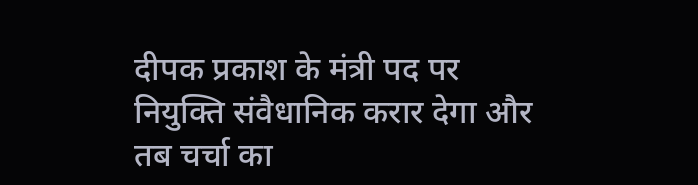दीपक प्रकाश के मंत्री पद पर नियुक्ति संवैधानिक करार देगा और तब चर्चा का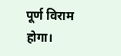पूर्ण विराम होगा।